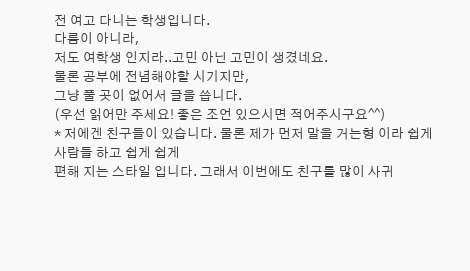전 여고 다니는 학생입니다.
다름이 아니라,
저도 여학생 인지라..고민 아닌 고민이 생겼네요.
물론 공부에 전념해야할 시기지만,
그냥 풀 곳이 없어서 글을 씁니다.
(우선 읽어만 주세요! 좋은 조언 있으시면 적어주시구요^^)
* 저에겐 친구들이 있습니다. 물론 제가 먼저 말을 거는형 이라 쉽게 사람들 하고 쉽게 쉽게
편해 지는 스타일 입니다. 그래서 이번에도 친구를 많이 사귀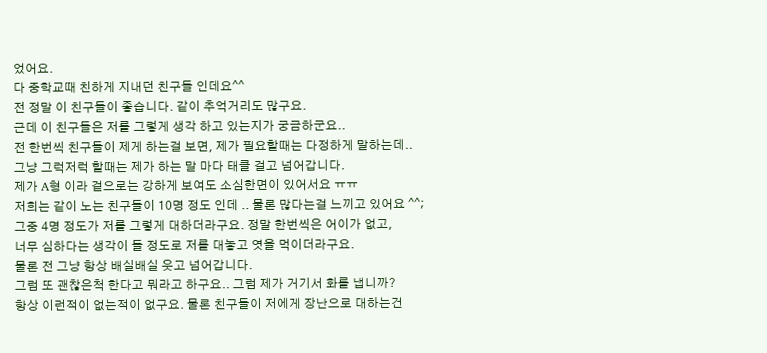었어요.
다 중학교때 친하게 지내던 친구들 인데요^^
전 정말 이 친구들이 좋습니다. 같이 추억거리도 많구요.
근데 이 친구들은 저를 그렇게 생각 하고 있는지가 궁금하군요..
전 한번씩 친구들이 제게 하는걸 보면, 제가 필요할때는 다정하게 말하는데..
그냥 그럭저럭 할때는 제가 하는 말 마다 태클 걸고 넘어갑니다.
제가 A형 이라 겉으로는 강하게 보여도 소심한면이 있어서요 ㅠㅠ
저희는 같이 노는 친구들이 10명 정도 인데 .. 물론 많다는걸 느끼고 있어요 ^^;
그중 4명 정도가 저를 그렇게 대하더라구요. 정말 한번씩은 어이가 없고,
너무 심하다는 생각이 들 정도로 저를 대놓고 엿을 먹이더라구요.
물론 전 그냥 항상 배실배실 웃고 넘어갑니다.
그럼 또 괜찮은척 한다고 뭐라고 하구요.. 그럼 제가 거기서 화를 냅니까?
항상 이런적이 없는적이 없구요. 물론 친구들이 저에게 장난으로 대하는건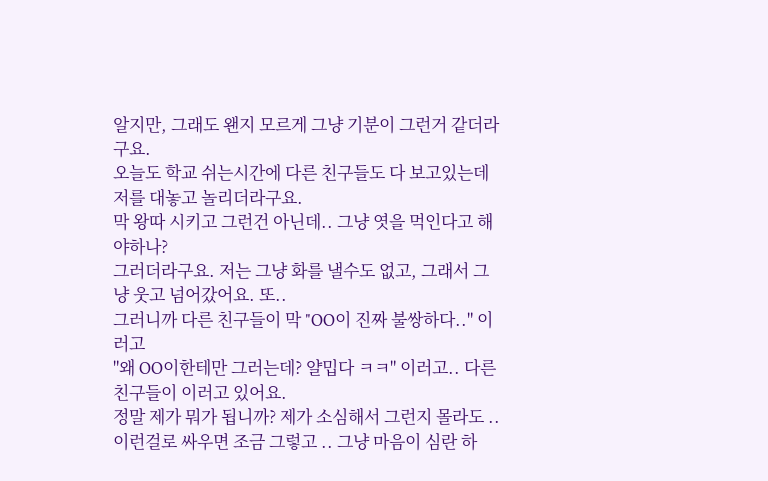알지만, 그래도 왠지 모르게 그냥 기분이 그런거 같더라구요.
오늘도 학교 쉬는시간에 다른 친구들도 다 보고있는데 저를 대놓고 놀리더라구요.
막 왕따 시키고 그런건 아닌데.. 그냥 엿을 먹인다고 해야하나?
그러더라구요. 저는 그냥 화를 낼수도 없고, 그래서 그냥 웃고 넘어갔어요. 또..
그러니까 다른 친구들이 막 "OO이 진짜 불쌍하다.." 이러고
"왜 OO이한테만 그러는데? 얄밉다 ㅋㅋ" 이러고.. 다른친구들이 이러고 있어요.
정말 제가 뭐가 됩니까? 제가 소심해서 그런지 몰라도 ..
이런걸로 싸우면 조금 그렇고 .. 그냥 마음이 심란 하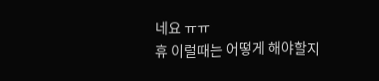네요 ㅠㅠ
휴 이럴때는 어떻게 해야할지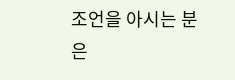조언을 아시는 분은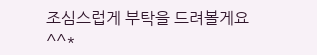조심스럽게 부탁을 드려볼게요 ^^*